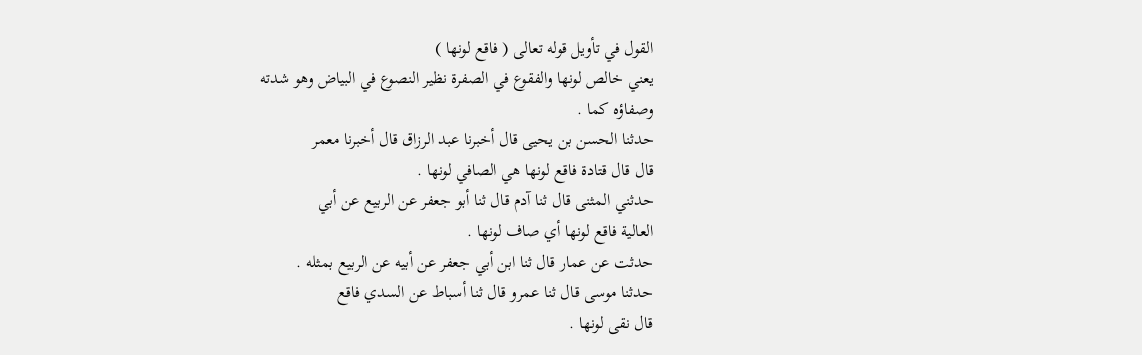القول في تأويل قوله تعالى ( فاقع لونها )
يعني خالص لونها والفقوع في الصفرة نظير النصوع في البياض وهو شدته
وصفاؤه كما .
حدثنا الحسن بن يحيى قال أخبرنا عبد الرزاق قال أخبرنا معمر
قال قال قتادة فاقع لونها هي الصافي لونها .
حدثني المثنى قال ثنا آدم قال ثنا أبو جعفر عن الربيع عن أبي
العالية فاقع لونها أي صاف لونها .
حدثت عن عمار قال ثنا ابن أبي جعفر عن أبيه عن الربيع بمثله .
حدثنا موسى قال ثنا عمرو قال ثنا أسباط عن السدي فاقع
قال نقى لونها .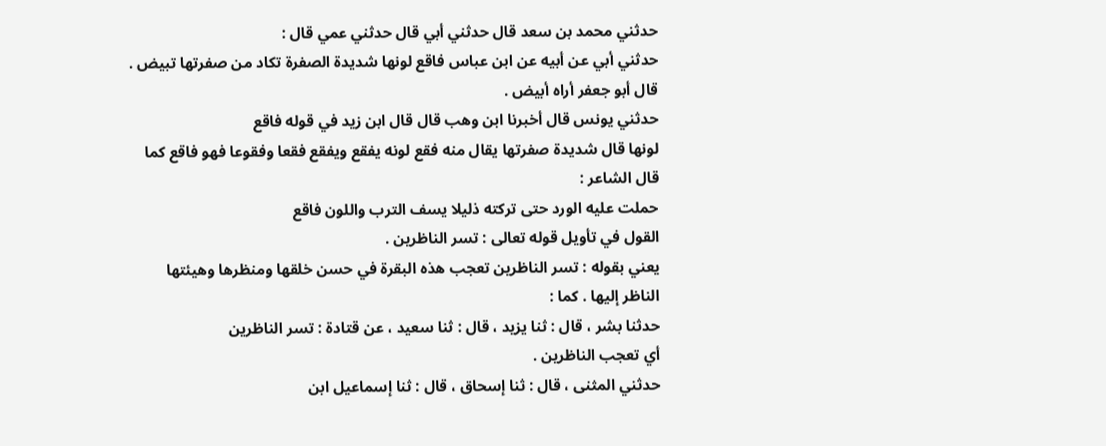حدثني محمد بن سعد قال حدثني أبي قال حدثني عمي قال :
حدثني أبي عن أبيه عن ابن عباس فاقع لونها شديدة الصفرة تكاد من صفرتها تبيض .
قال أبو جعفر أراه أبيض .
حدثني يونس قال أخبرنا ابن وهب قال قال ابن زيد في قوله فاقع
لونها قال شديدة صفرتها يقال منه فقع لونه يفقع ويفقع فقعا وفقوعا فهو فاقع كما
قال الشاعر :
حملت عليه الورد حتى تركته ذليلا يسف الترب واللون فاقع
القول في تأويل قوله تعالى : تسر الناظرين .
يعني بقوله : تسر الناظرين تعجب هذه البقرة في حسن خلقها ومنظرها وهيئتها
الناظر إليها . كما :
حدثنا بشر ، قال : ثنا يزيد ، قال : ثنا سعيد ، عن قتادة : تسر الناظرين
أي تعجب الناظرين .
حدثني المثنى ، قال : ثنا إسحاق ، قال : ثنا إسماعيل ابن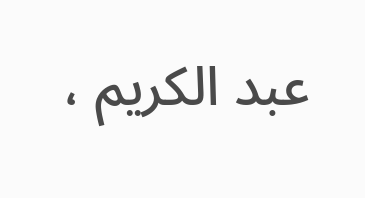عبد الكريم ،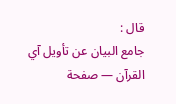قال :
جامع البيان عن تأويل آي القرآن — صفحة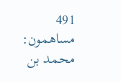491
مساهمون: محمد بن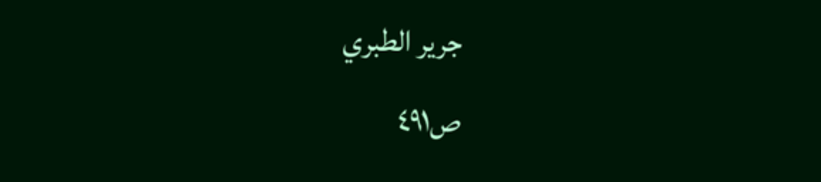جرير الطبري
ص٤٩١